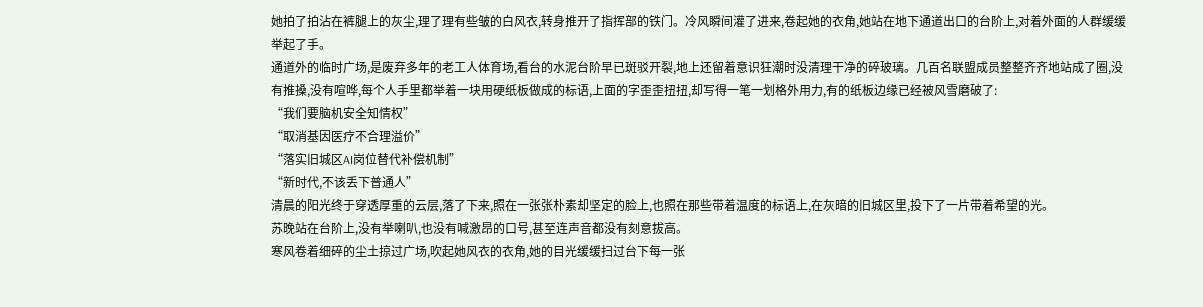她拍了拍沾在裤腿上的灰尘,理了理有些皱的白风衣,转身推开了指挥部的铁门。冷风瞬间灌了进来,卷起她的衣角,她站在地下通道出口的台阶上,对着外面的人群缓缓举起了手。
通道外的临时广场,是废弃多年的老工人体育场,看台的水泥台阶早已斑驳开裂,地上还留着意识狂潮时没清理干净的碎玻璃。几百名联盟成员整整齐齐地站成了圈,没有推搡,没有喧哗,每个人手里都举着一块用硬纸板做成的标语,上面的字歪歪扭扭,却写得一笔一划格外用力,有的纸板边缘已经被风雪磨破了:
“我们要脑机安全知情权”
“取消基因医疗不合理溢价”
“落实旧城区AI岗位替代补偿机制”
“新时代,不该丢下普通人”
清晨的阳光终于穿透厚重的云层,落了下来,照在一张张朴素却坚定的脸上,也照在那些带着温度的标语上,在灰暗的旧城区里,投下了一片带着希望的光。
苏晚站在台阶上,没有举喇叭,也没有喊激昂的口号,甚至连声音都没有刻意拔高。
寒风卷着细碎的尘土掠过广场,吹起她风衣的衣角,她的目光缓缓扫过台下每一张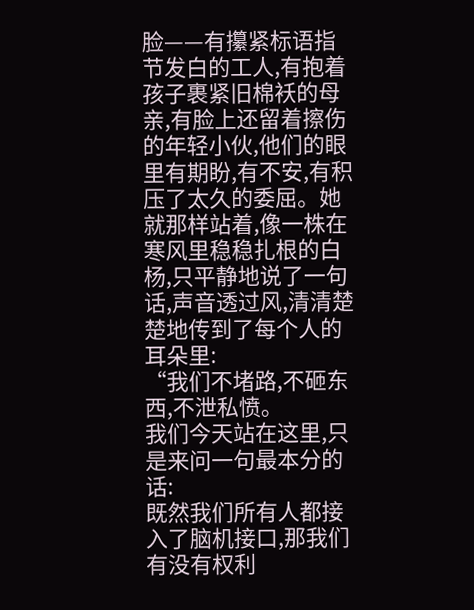脸——有攥紧标语指节发白的工人,有抱着孩子裹紧旧棉袄的母亲,有脸上还留着擦伤的年轻小伙,他们的眼里有期盼,有不安,有积压了太久的委屈。她就那样站着,像一株在寒风里稳稳扎根的白杨,只平静地说了一句话,声音透过风,清清楚楚地传到了每个人的耳朵里:
“我们不堵路,不砸东西,不泄私愤。
我们今天站在这里,只是来问一句最本分的话:
既然我们所有人都接入了脑机接口,那我们有没有权利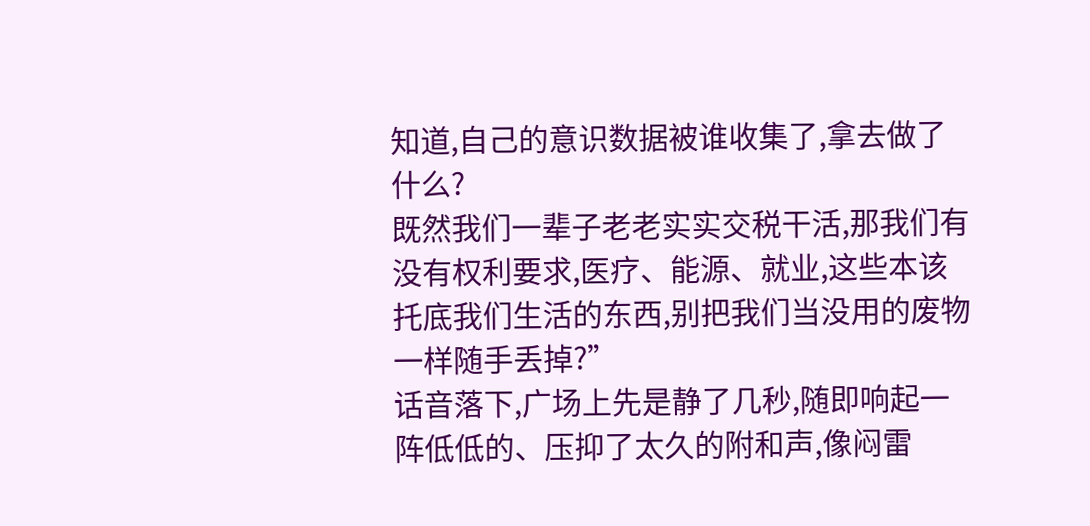知道,自己的意识数据被谁收集了,拿去做了什么?
既然我们一辈子老老实实交税干活,那我们有没有权利要求,医疗、能源、就业,这些本该托底我们生活的东西,别把我们当没用的废物一样随手丢掉?”
话音落下,广场上先是静了几秒,随即响起一阵低低的、压抑了太久的附和声,像闷雷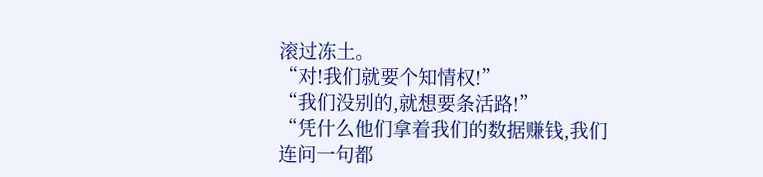滚过冻土。
“对!我们就要个知情权!”
“我们没别的,就想要条活路!”
“凭什么他们拿着我们的数据赚钱,我们连问一句都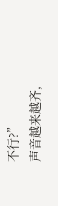不行?”
声音越来越齐,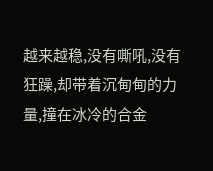越来越稳,没有嘶吼,没有狂躁,却带着沉甸甸的力量,撞在冰冷的合金